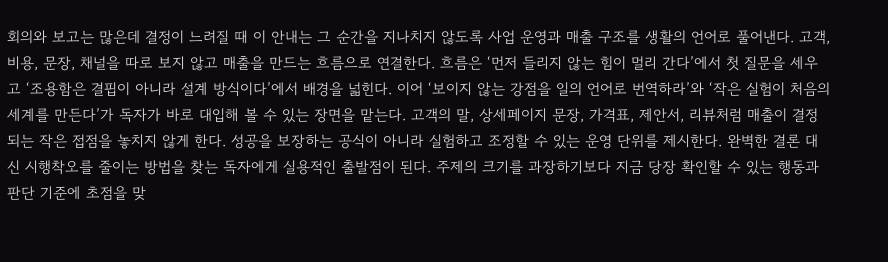회의와 보고는 많은데 결정이 느려질 때 이 안내는 그 순간을 지나치지 않도록 사업 운영과 매출 구조를 생활의 언어로 풀어낸다. 고객, 비용, 문장, 채널을 따로 보지 않고 매출을 만드는 흐름으로 연결한다. 흐름은 ‘먼저 들리지 않는 힘이 멀리 간다’에서 첫 질문을 세우고 ‘조용함은 결핍이 아니라 설계 방식이다’에서 배경을 넓힌다. 이어 ‘보이지 않는 강점을 일의 언어로 번역하라’와 ‘작은 실험이 처음의 세계를 만든다’가 독자가 바로 대입해 볼 수 있는 장면을 맡는다. 고객의 말, 상세페이지 문장, 가격표, 제안서, 리뷰처럼 매출이 결정되는 작은 접점을 놓치지 않게 한다. 성공을 보장하는 공식이 아니라 실험하고 조정할 수 있는 운영 단위를 제시한다. 완벽한 결론 대신 시행착오를 줄이는 방법을 찾는 독자에게 실용적인 출발점이 된다. 주제의 크기를 과장하기보다 지금 당장 확인할 수 있는 행동과 판단 기준에 초점을 맞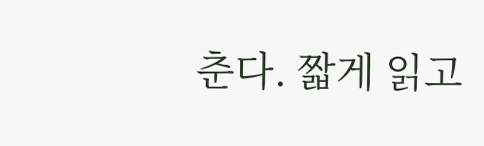춘다. 짧게 읽고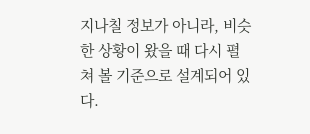지나칠 정보가 아니라, 비슷한 상황이 왔을 때 다시 펼쳐 볼 기준으로 설계되어 있다.